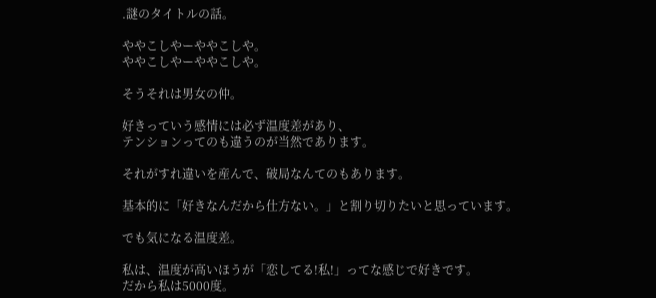.謎のタイトルの話。

ややこしやーややこしや。
ややこしやーややこしや。

そうそれは男女の仲。

好きっていう感情には必ず温度差があり、
テンションってのも違うのが当然であります。

それがすれ違いを産んで、破局なんてのもあります。

基本的に「好きなんだから仕方ない。」と割り切りたいと思っています。

でも気になる温度差。

私は、温度が高いほうが「恋してる!私!」ってな感じで好きです。
だから私は5000度。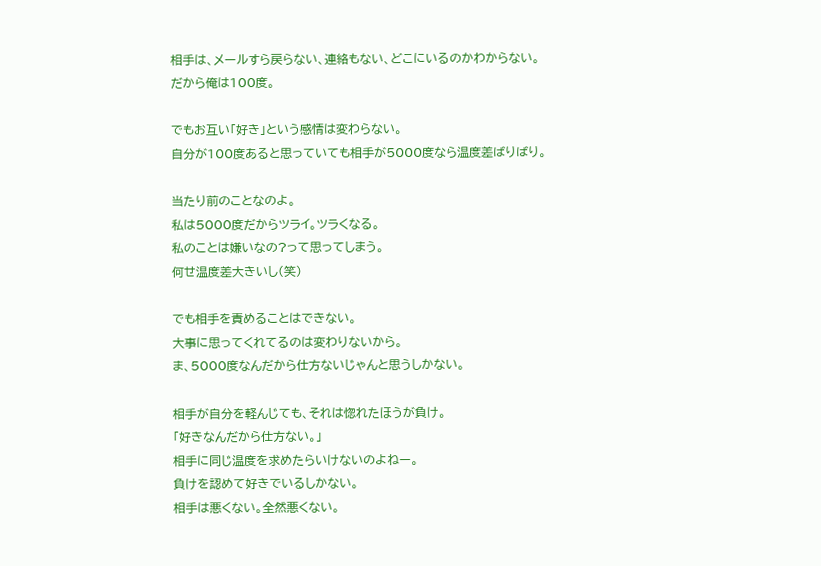相手は、メールすら戻らない、連絡もない、どこにいるのかわからない。
だから俺は100度。

でもお互い「好き」という感情は変わらない。
自分が100度あると思っていても相手が5000度なら温度差ばりばり。

当たり前のことなのよ。
私は5000度だからツライ。ツラくなる。
私のことは嫌いなの?って思ってしまう。
何せ温度差大きいし(笑)

でも相手を責めることはできない。
大事に思ってくれてるのは変わりないから。
ま、5000度なんだから仕方ないじゃんと思うしかない。

相手が自分を軽んじても、それは惚れたほうが負け。
「好きなんだから仕方ない。」
相手に同じ温度を求めたらいけないのよねー。
負けを認めて好きでいるしかない。
相手は悪くない。全然悪くない。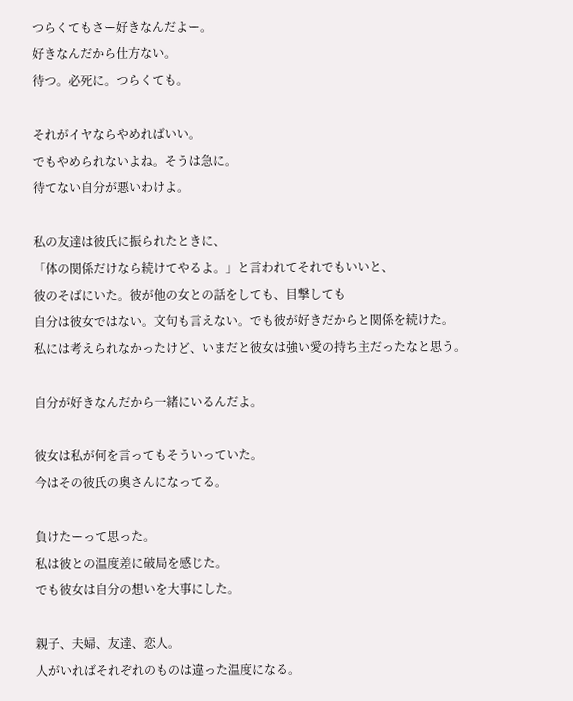つらくてもさー好きなんだよー。
好きなんだから仕方ない。
待つ。必死に。つらくても。

それがイヤならやめればいい。
でもやめられないよね。そうは急に。
待てない自分が悪いわけよ。

私の友達は彼氏に振られたときに、
「体の関係だけなら続けてやるよ。」と言われてそれでもいいと、
彼のそばにいた。彼が他の女との話をしても、目撃しても
自分は彼女ではない。文句も言えない。でも彼が好きだからと関係を続けた。
私には考えられなかったけど、いまだと彼女は強い愛の持ち主だったなと思う。

自分が好きなんだから一緒にいるんだよ。

彼女は私が何を言ってもそういっていた。
今はその彼氏の奥さんになってる。

負けたーって思った。
私は彼との温度差に破局を感じた。
でも彼女は自分の想いを大事にした。

親子、夫婦、友達、恋人。
人がいればそれぞれのものは違った温度になる。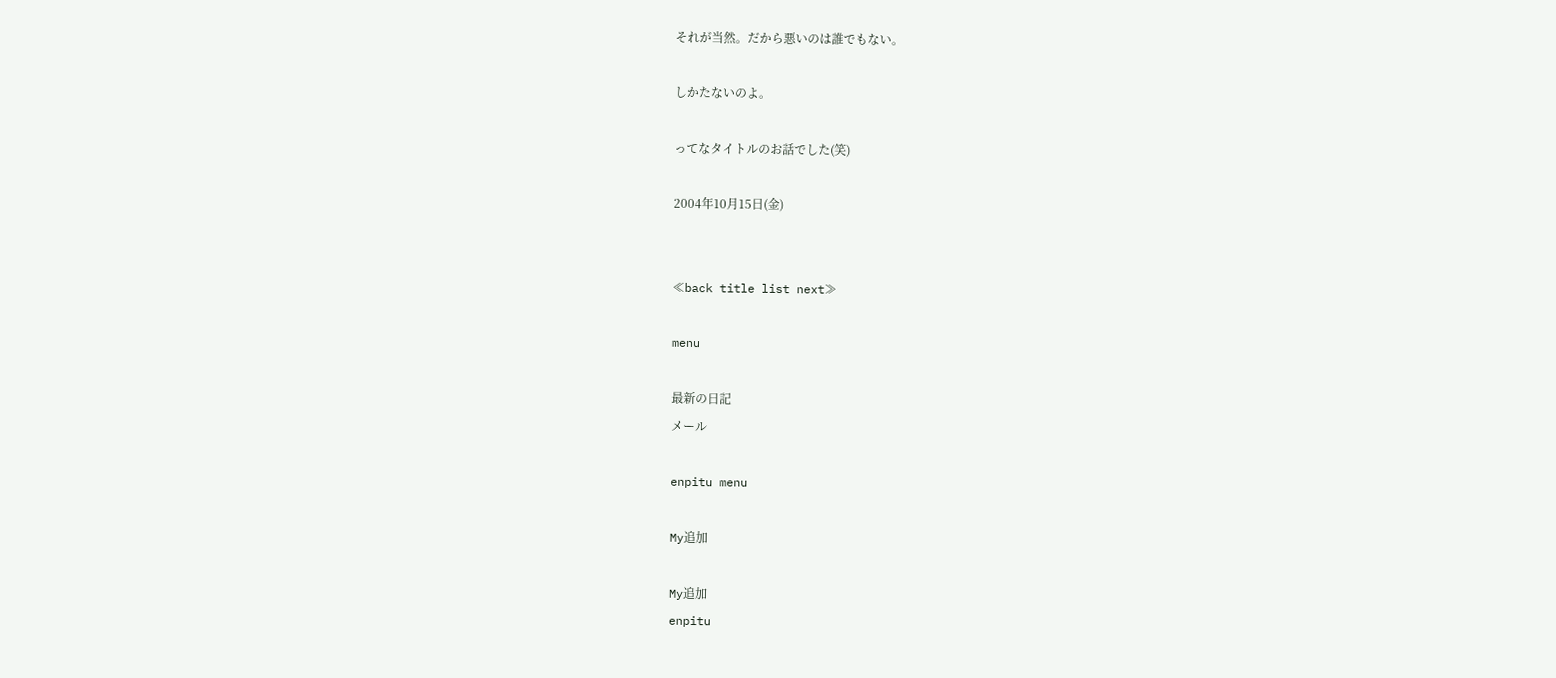それが当然。だから悪いのは誰でもない。

しかたないのよ。

ってなタイトルのお話でした(笑)

2004年10月15日(金)


≪back title list next≫

menu

最新の日記
メール

enpitu menu

My追加

My追加
enpitu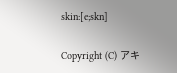skin:[e;skn]

Copyright (C) アキ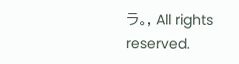ラ。, All rights reserved.